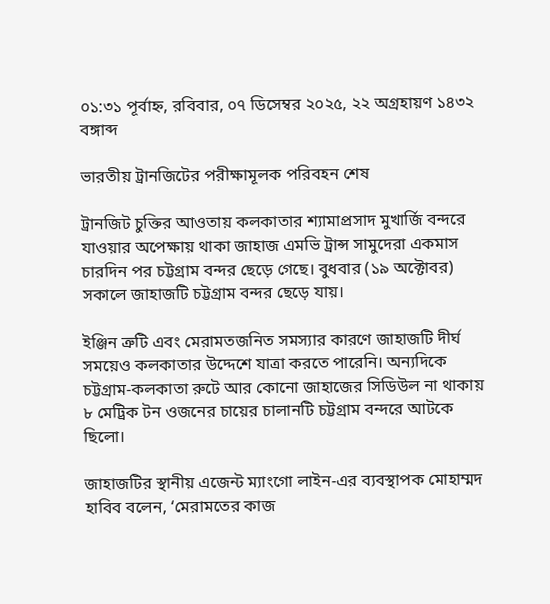০১:৩১ পূর্বাহ্ন, রবিবার, ০৭ ডিসেম্বর ২০২৫, ২২ অগ্রহায়ণ ১৪৩২ বঙ্গাব্দ

ভারতীয় ট্রানজিটের পরীক্ষামূলক পরিবহন শেষ

ট্রানজিট চুক্তির আওতায় কলকাতার শ্যামাপ্রসাদ মুখার্জি বন্দরে যাওয়ার অপেক্ষায় থাকা জাহাজ এমভি ট্রান্স সামুদেরা একমাস চারদিন পর চট্টগ্রাম বন্দর ছেড়ে গেছে। বুধবার (১৯ অক্টোবর) সকালে জাহাজটি চট্টগ্রাম বন্দর ছেড়ে যায়।

ইঞ্জিন ত্রুটি এবং মেরামতজনিত সমস্যার কারণে জাহাজটি দীর্ঘ সময়েও কলকাতার উদ্দেশে যাত্রা করতে পারেনি। অন্যদিকে চট্টগ্রাম-কলকাতা রুটে আর কোনো জাহাজের সিডিউল না থাকায় ৮ মেট্রিক টন ওজনের চায়ের চালানটি চট্টগ্রাম বন্দরে আটকে ছিলো।

জাহাজটির স্থানীয় এজেন্ট ম্যাংগো লাইন-এর ব্যবস্থাপক মোহাম্মদ হাবিব বলেন, ‘মেরামতের কাজ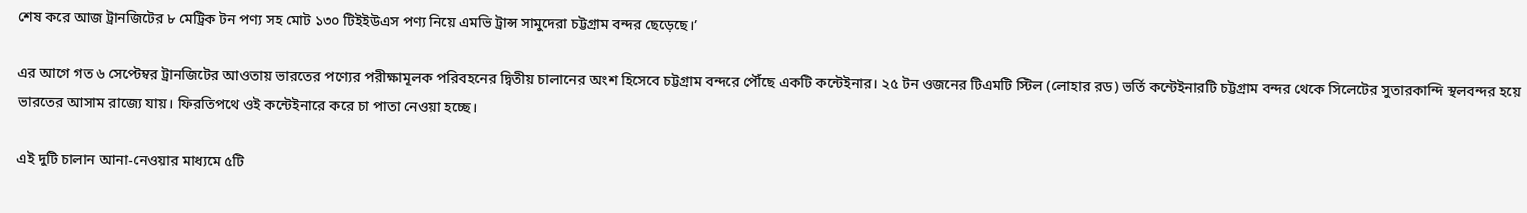শেষ করে আজ ট্রানজিটের ৮ মেট্রিক টন পণ্য সহ মোট ১৩০ টিইইউএস পণ্য নিয়ে এমভি ট্রান্স সামুদেরা চট্টগ্রাম বন্দর ছেড়েছে।’

এর আগে গত ৬ সেপ্টেম্বর ট্রানজিটের আওতায় ভারতের পণ্যের পরীক্ষামূলক পরিবহনের দ্বিতীয় চালানের অংশ হিসেবে চট্টগ্রাম বন্দরে পৌঁছে একটি কন্টেইনার। ২৫ টন ওজনের টিএমটি স্টিল (লোহার রড) ভর্তি কন্টেইনারটি চট্টগ্রাম বন্দর থেকে সিলেটের সুতারকান্দি স্থলবন্দর হয়ে ভারতের আসাম রাজ্যে যায়। ফিরতিপথে ওই কন্টেইনারে করে চা পাতা নেওয়া হচ্ছে।

এই দুটি চালান আনা-নেওয়ার মাধ্যমে ৫টি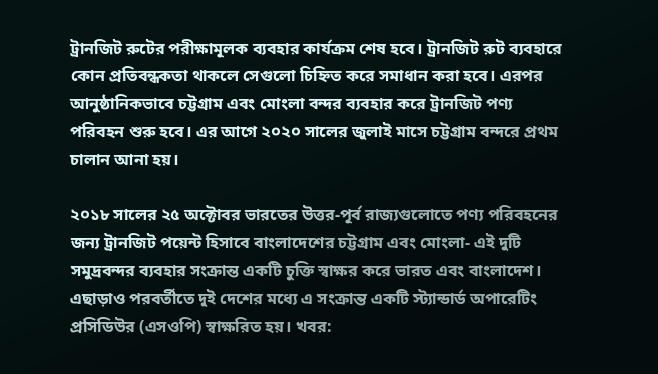ট্রানজিট রুটের পরীক্ষামূলক ব্যবহার কার্যক্রম শেষ হবে। ট্রানজিট রুট ব্যবহারে কোন প্রতিবন্ধকতা থাকলে সেগুলো চিহ্নিত করে সমাধান করা হবে। এরপর আনুষ্ঠানিকভাবে চট্টগ্রাম এবং মোংলা বন্দর ব্যবহার করে ট্রানজিট পণ্য পরিবহন শুরু হবে। এর আগে ২০২০ সালের জুলাই মাসে চট্টগ্রাম বন্দরে প্রথম চালান আনা হয়।

২০১৮ সালের ২৫ অক্টোবর ভারতের উত্তর-পূর্ব রাজ্যগুলোতে পণ্য পরিবহনের জন্য ট্রানজিট পয়েন্ট হিসাবে বাংলাদেশের চট্টগ্রাম এবং মোংলা- এই দুটি সমুদ্রবন্দর ব্যবহার সংক্রান্ত একটি চুক্তি স্বাক্ষর করে ভারত এবং বাংলাদেশ। এছাড়াও পরবর্তীতে দুই দেশের মধ্যে এ সংক্রান্ত একটি স্ট্যান্ডার্ড অপারেটিং প্রসিডিউর (এসওপি) স্বাক্ষরিত হয়। খবর: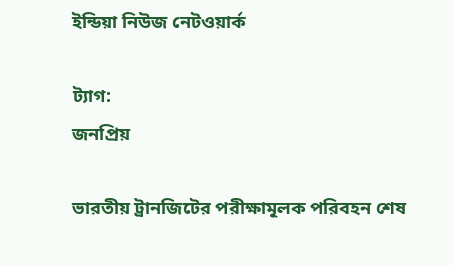ইন্ডিয়া নিউজ নেটওয়ার্ক

ট্যাগ:
জনপ্রিয়

ভারতীয় ট্রানজিটের পরীক্ষামূলক পরিবহন শেষ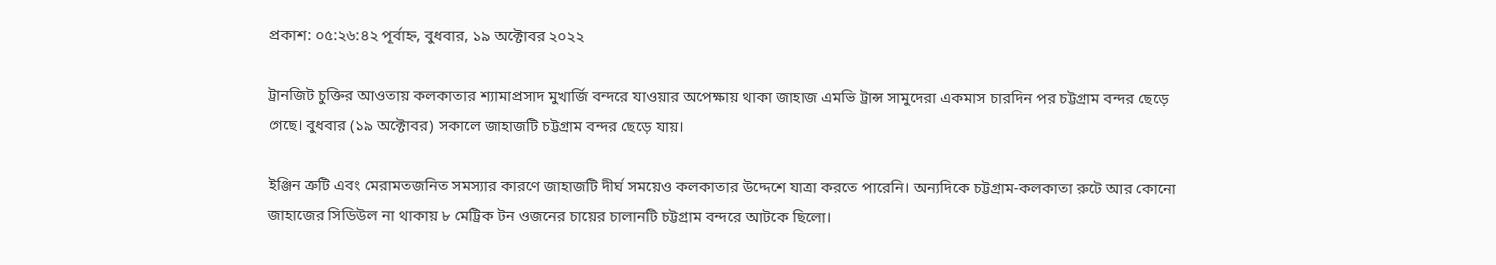প্রকাশ: ০৫:২৬:৪২ পূর্বাহ্ন, বুধবার, ১৯ অক্টোবর ২০২২

ট্রানজিট চুক্তির আওতায় কলকাতার শ্যামাপ্রসাদ মুখার্জি বন্দরে যাওয়ার অপেক্ষায় থাকা জাহাজ এমভি ট্রান্স সামুদেরা একমাস চারদিন পর চট্টগ্রাম বন্দর ছেড়ে গেছে। বুধবার (১৯ অক্টোবর) সকালে জাহাজটি চট্টগ্রাম বন্দর ছেড়ে যায়।

ইঞ্জিন ত্রুটি এবং মেরামতজনিত সমস্যার কারণে জাহাজটি দীর্ঘ সময়েও কলকাতার উদ্দেশে যাত্রা করতে পারেনি। অন্যদিকে চট্টগ্রাম-কলকাতা রুটে আর কোনো জাহাজের সিডিউল না থাকায় ৮ মেট্রিক টন ওজনের চায়ের চালানটি চট্টগ্রাম বন্দরে আটকে ছিলো।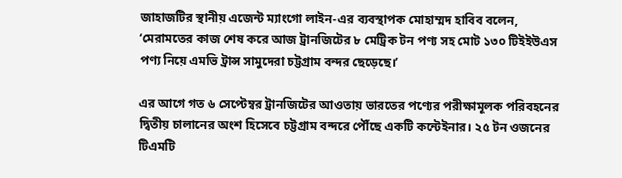জাহাজটির স্থানীয় এজেন্ট ম্যাংগো লাইন-এর ব্যবস্থাপক মোহাম্মদ হাবিব বলেন, ‘মেরামতের কাজ শেষ করে আজ ট্রানজিটের ৮ মেট্রিক টন পণ্য সহ মোট ১৩০ টিইইউএস পণ্য নিয়ে এমভি ট্রান্স সামুদেরা চট্টগ্রাম বন্দর ছেড়েছে।’

এর আগে গত ৬ সেপ্টেম্বর ট্রানজিটের আওতায় ভারতের পণ্যের পরীক্ষামূলক পরিবহনের দ্বিতীয় চালানের অংশ হিসেবে চট্টগ্রাম বন্দরে পৌঁছে একটি কন্টেইনার। ২৫ টন ওজনের টিএমটি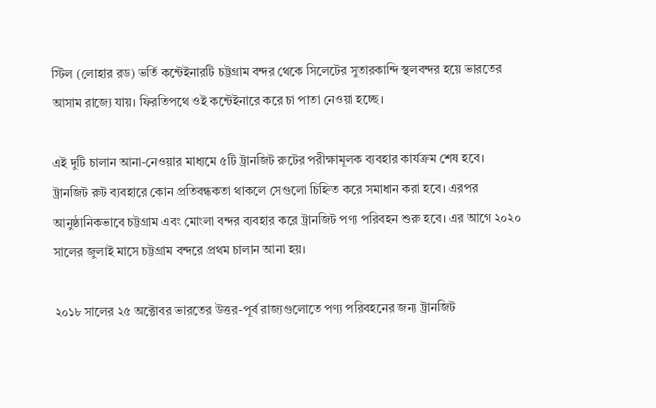স্টিল (লোহার রড) ভর্তি কন্টেইনারটি চট্টগ্রাম বন্দর থেকে সিলেটের সুতারকান্দি স্থলবন্দর হয়ে ভারতের আসাম রাজ্যে যায়। ফিরতিপথে ওই কন্টেইনারে করে চা পাতা নেওয়া হচ্ছে।

এই দুটি চালান আনা-নেওয়ার মাধ্যমে ৫টি ট্রানজিট রুটের পরীক্ষামূলক ব্যবহার কার্যক্রম শেষ হবে। ট্রানজিট রুট ব্যবহারে কোন প্রতিবন্ধকতা থাকলে সেগুলো চিহ্নিত করে সমাধান করা হবে। এরপর আনুষ্ঠানিকভাবে চট্টগ্রাম এবং মোংলা বন্দর ব্যবহার করে ট্রানজিট পণ্য পরিবহন শুরু হবে। এর আগে ২০২০ সালের জুলাই মাসে চট্টগ্রাম বন্দরে প্রথম চালান আনা হয়।

২০১৮ সালের ২৫ অক্টোবর ভারতের উত্তর-পূর্ব রাজ্যগুলোতে পণ্য পরিবহনের জন্য ট্রানজিট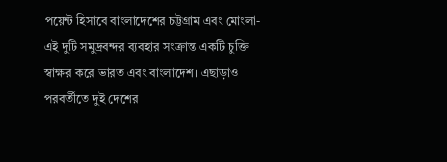পয়েন্ট হিসাবে বাংলাদেশের চট্টগ্রাম এবং মোংলা- এই দুটি সমুদ্রবন্দর ব্যবহার সংক্রান্ত একটি চুক্তি স্বাক্ষর করে ভারত এবং বাংলাদেশ। এছাড়াও পরবর্তীতে দুই দেশের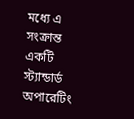মধ্যে এ সংক্রান্ত একটি স্ট্যান্ডার্ড অপারেটিং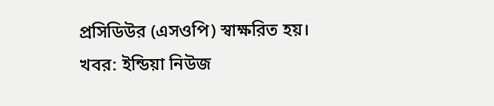প্রসিডিউর (এসওপি) স্বাক্ষরিত হয়। খবর: ইন্ডিয়া নিউজ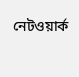নেটওয়ার্ক